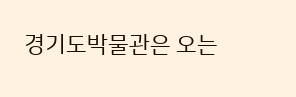경기도박물관은 오는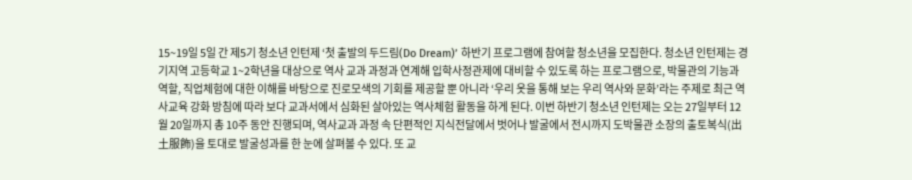15~19일 5일 간 제5기 청소년 인턴제 ‘첫 출발의 두드림(Do Dream)’ 하반기 프로그램에 참여할 청소년을 모집한다. 청소년 인턴제는 경기지역 고등학교 1~2학년을 대상으로 역사 교과 과정과 연계해 입학사정관제에 대비할 수 있도록 하는 프로그램으로, 박물관의 기능과 역할, 직업체험에 대한 이해를 바탕으로 진로모색의 기회를 제공할 뿐 아니라 ‘우리 옷을 통해 보는 우리 역사와 문화’라는 주제로 최근 역사교육 강화 방침에 따라 보다 교과서에서 심화된 살아있는 역사체험 활동을 하게 된다. 이번 하반기 청소년 인턴제는 오는 27일부터 12월 20일까지 총 10주 동안 진행되며, 역사교과 과정 속 단편적인 지식전달에서 벗어나 발굴에서 전시까지 도박물관 소장의 출토복식(出土服飾)을 토대로 발굴성과를 한 눈에 살펴볼 수 있다. 또 교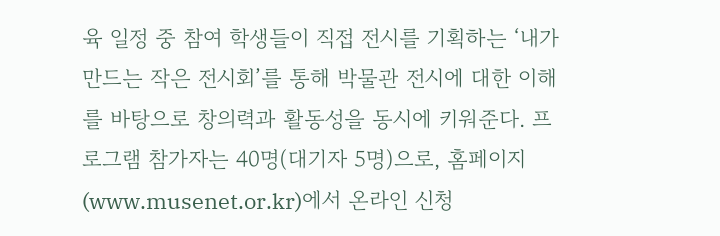육 일정 중 참여 학생들이 직접 전시를 기획하는 ‘내가 만드는 작은 전시회’를 통해 박물관 전시에 대한 이해를 바탕으로 창의력과 활동성을 동시에 키워준다. 프로그램 참가자는 40명(대기자 5명)으로, 홈페이지(www.musenet.or.kr)에서 온라인 신청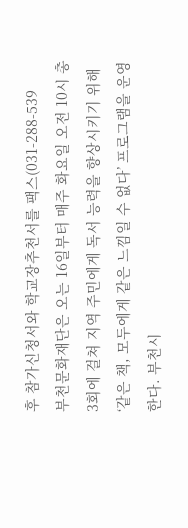후 참가신청서와 학교장추천서를 팩스(031-288-539
부천문화재단은 오는 16일부터 매주 화요일 오전 10시 총 3회에 걸쳐 지역 주민에게 독서 능력을 향상시키기 위해 ‘같은 책, 모두에게 같은 느낌일 수 없다’ 프로그램을 운영한다. 부천시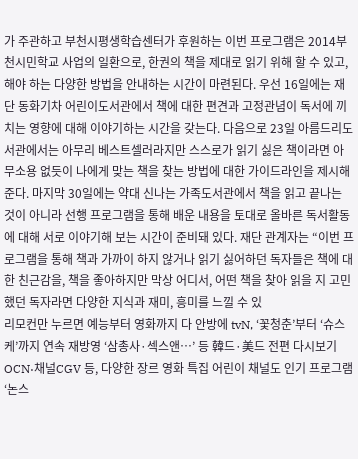가 주관하고 부천시평생학습센터가 후원하는 이번 프로그램은 2014부천시민학교 사업의 일환으로, 한권의 책을 제대로 읽기 위해 할 수 있고, 해야 하는 다양한 방법을 안내하는 시간이 마련된다. 우선 16일에는 재단 동화기차 어린이도서관에서 책에 대한 편견과 고정관념이 독서에 끼치는 영향에 대해 이야기하는 시간을 갖는다. 다음으로 23일 아름드리도서관에서는 아무리 베스트셀러라지만 스스로가 읽기 싫은 책이라면 아무소용 없듯이 나에게 맞는 책을 찾는 방법에 대한 가이드라인을 제시해 준다. 마지막 30일에는 약대 신나는 가족도서관에서 책을 읽고 끝나는 것이 아니라 선행 프로그램을 통해 배운 내용을 토대로 올바른 독서활동에 대해 서로 이야기해 보는 시간이 준비돼 있다. 재단 관계자는 “이번 프로그램을 통해 책과 가까이 하지 않거나 읽기 싫어하던 독자들은 책에 대한 친근감을, 책을 좋아하지만 막상 어디서, 어떤 책을 찾아 읽을 지 고민했던 독자라면 다양한 지식과 재미, 흥미를 느낄 수 있
리모컨만 누르면 예능부터 영화까지 다 안방에 tvN, ‘꽃청춘’부터 ‘슈스케’까지 연속 재방영 ‘삼총사·섹스앤…’ 등 韓드·美드 전편 다시보기 OCN·채널CGV 등, 다양한 장르 영화 특집 어린이 채널도 인기 프로그램 ‘논스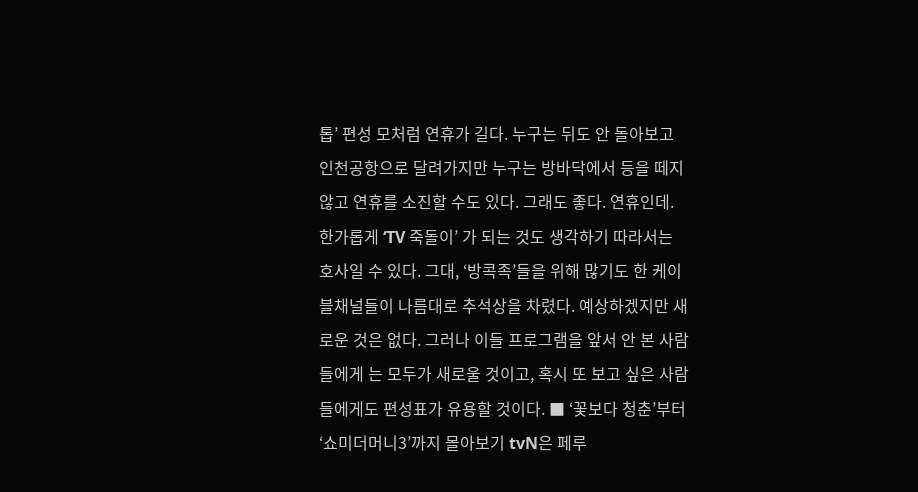톱’ 편성 모처럼 연휴가 길다. 누구는 뒤도 안 돌아보고 인천공항으로 달려가지만 누구는 방바닥에서 등을 떼지 않고 연휴를 소진할 수도 있다. 그래도 좋다. 연휴인데. 한가롭게 ‘TV 죽돌이’ 가 되는 것도 생각하기 따라서는 호사일 수 있다. 그대, ‘방콕족’들을 위해 많기도 한 케이블채널들이 나름대로 추석상을 차렸다. 예상하겠지만 새로운 것은 없다. 그러나 이들 프로그램을 앞서 안 본 사람들에게 는 모두가 새로울 것이고, 혹시 또 보고 싶은 사람들에게도 편성표가 유용할 것이다. ■ ‘꽃보다 청춘’부터 ‘쇼미더머니3’까지 몰아보기 tvN은 페루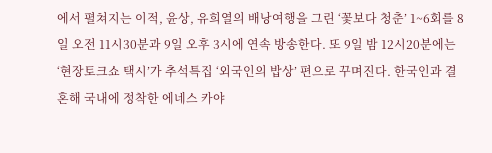에서 펼쳐지는 이적, 윤상, 유희열의 배낭여행을 그린 ‘꽃보다 청춘’ 1~6회를 8일 오전 11시30분과 9일 오후 3시에 연속 방송한다. 또 9일 밤 12시20분에는 ‘현장토크쇼 택시’가 추석특집 ‘외국인의 밥상’ 편으로 꾸며진다. 한국인과 결혼해 국내에 정착한 에네스 카야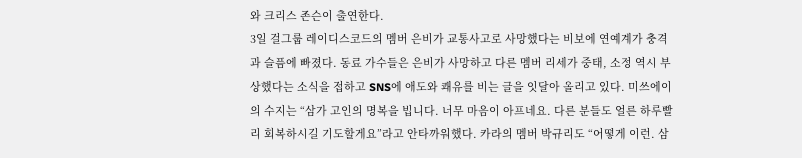와 크리스 존슨이 출연한다.
3일 걸그룹 레이디스코드의 멤버 은비가 교통사고로 사망했다는 비보에 연예계가 충격과 슬픔에 빠졌다. 동료 가수들은 은비가 사망하고 다른 멤버 리세가 중태, 소정 역시 부상했다는 소식을 접하고 SNS에 애도와 쾌유를 비는 글을 잇달아 올리고 있다. 미쓰에이의 수지는 “삼가 고인의 명복을 빕니다. 너무 마음이 아프네요. 다른 분들도 얼른 하루빨리 회복하시길 기도할게요”라고 안타까워했다. 카라의 멤버 박규리도 “어떻게 이런. 삼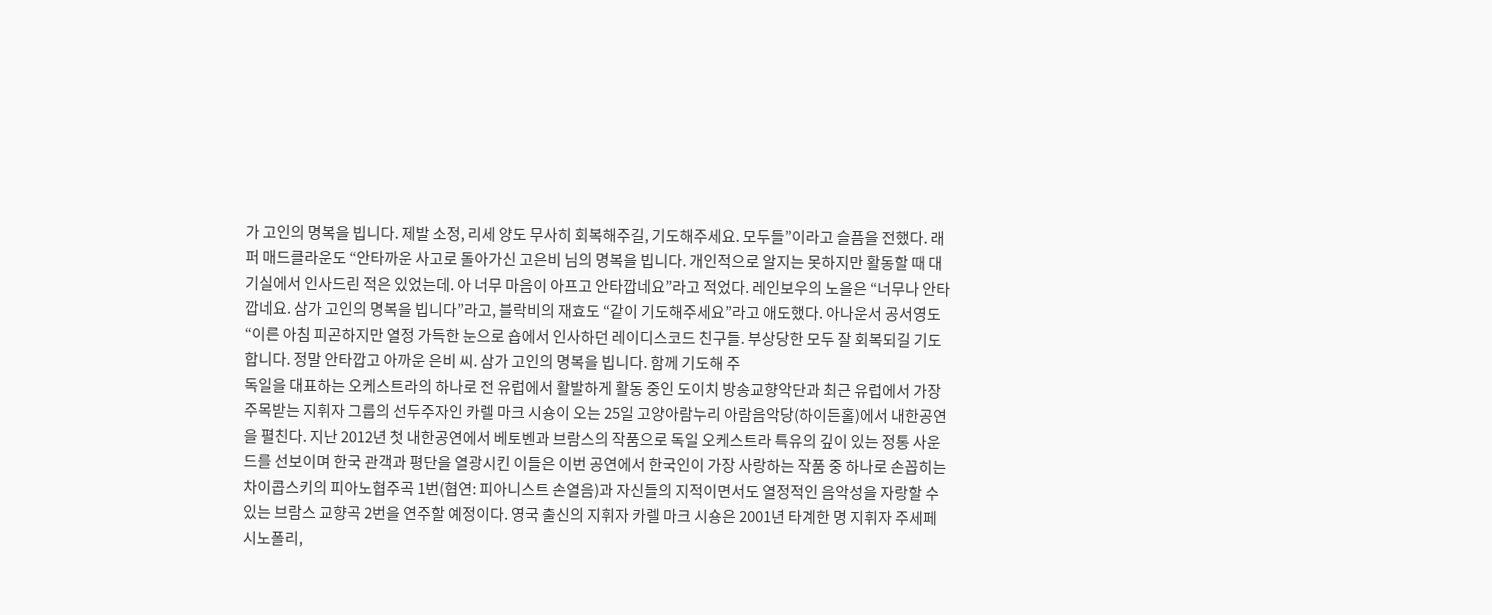가 고인의 명복을 빕니다. 제발 소정, 리세 양도 무사히 회복해주길, 기도해주세요. 모두들”이라고 슬픔을 전했다. 래퍼 매드클라운도 “안타까운 사고로 돌아가신 고은비 님의 명복을 빕니다. 개인적으로 알지는 못하지만 활동할 때 대기실에서 인사드린 적은 있었는데. 아 너무 마음이 아프고 안타깝네요”라고 적었다. 레인보우의 노을은 “너무나 안타깝네요. 삼가 고인의 명복을 빕니다”라고, 블락비의 재효도 “같이 기도해주세요”라고 애도했다. 아나운서 공서영도 “이른 아침 피곤하지만 열정 가득한 눈으로 숍에서 인사하던 레이디스코드 친구들. 부상당한 모두 잘 회복되길 기도합니다. 정말 안타깝고 아까운 은비 씨. 삼가 고인의 명복을 빕니다. 함께 기도해 주
독일을 대표하는 오케스트라의 하나로 전 유럽에서 활발하게 활동 중인 도이치 방송교향악단과 최근 유럽에서 가장 주목받는 지휘자 그룹의 선두주자인 카렐 마크 시숑이 오는 25일 고양아람누리 아람음악당(하이든홀)에서 내한공연을 펼친다. 지난 2012년 첫 내한공연에서 베토벤과 브람스의 작품으로 독일 오케스트라 특유의 깊이 있는 정통 사운드를 선보이며 한국 관객과 평단을 열광시킨 이들은 이번 공연에서 한국인이 가장 사랑하는 작품 중 하나로 손꼽히는 차이콥스키의 피아노협주곡 1번(협연: 피아니스트 손열음)과 자신들의 지적이면서도 열정적인 음악성을 자랑할 수 있는 브람스 교향곡 2번을 연주할 예정이다. 영국 출신의 지휘자 카렐 마크 시숑은 2001년 타계한 명 지휘자 주세페 시노폴리,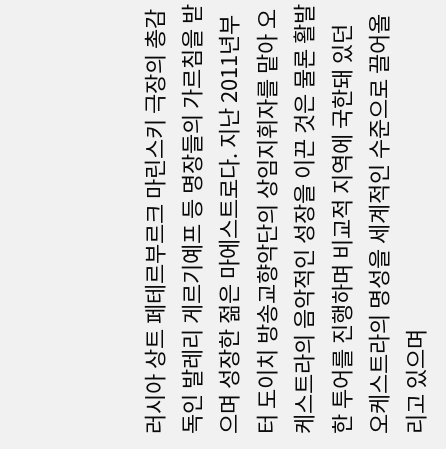러시아 상트 페테르부르크 마린스키 극장의 총감독인 발레리 게르기예프 등 명장들의 가르침을 받으며 성장한 젊은 마에스트로다. 지난 2011년부터 도이치 방송교향악단의 상임지휘자를 맡아 오케스트라의 음악적인 성장을 이끈 것은 물론 활발한 투어를 진행하며 비교적 지역에 국한돼 있던 오케스트라의 명성을 세계적인 수준으로 끌어올리고 있으며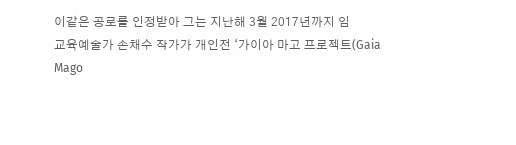이같은 공로를 인정받아 그는 지난해 3월 2017년까지 임
교육예술가 손채수 작가가 개인전 ‘가이아 마고 프로젝트(Gaia Mago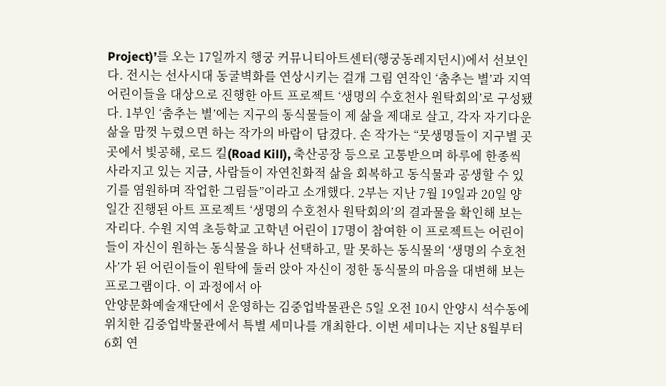Project)’를 오는 17일까지 행궁 커뮤니티아트센터(행궁동레지던시)에서 선보인다. 전시는 선사시대 동굴벽화를 연상시키는 걸개 그림 연작인 ‘춤추는 별’과 지역 어린이들을 대상으로 진행한 아트 프로젝트 ‘생명의 수호천사 원탁회의’로 구성됐다. 1부인 ‘춤추는 별’에는 지구의 동식물들이 제 삶을 제대로 살고, 각자 자기다운 삶을 맘껏 누렸으면 하는 작가의 바람이 담겼다. 손 작가는 “뭇생명들이 지구별 곳곳에서 빛공해, 로드 킬(Road Kill), 축산공장 등으로 고통받으며 하루에 한종씩 사라지고 있는 지금, 사람들이 자연친화적 삶을 회복하고 동식물과 공생할 수 있기를 염원하며 작업한 그림들”이라고 소개했다. 2부는 지난 7월 19일과 20일 양일간 진행된 아트 프로젝트 ‘생명의 수호천사 원탁회의’의 결과물을 확인해 보는 자리다. 수원 지역 초등학교 고학년 어린이 17명이 참여한 이 프로젝트는 어린이들이 자신이 원하는 동식물을 하나 선택하고, 말 못하는 동식물의 ‘생명의 수호천사’가 된 어린이들이 원탁에 둘러 앉아 자신이 정한 동식물의 마음을 대변해 보는 프로그램이다. 이 과정에서 아
안양문화예술재단에서 운영하는 김중업박물관은 5일 오전 10시 안양시 석수동에 위치한 김중업박물관에서 특별 세미나를 개최한다. 이번 세미나는 지난 8월부터 6회 연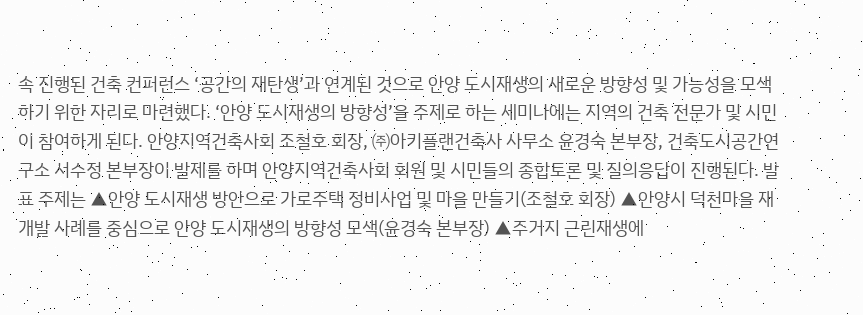속 진행된 건축 컨퍼런스 ‘공간의 재탄생’과 연계된 것으로 안양 도시재생의 새로운 방향성 및 가능성을 모색하기 위한 자리로 마련했다. ‘안양 도시재생의 방향성’을 주제로 하는 세미나에는 지역의 건축 전문가 및 시민이 참여하게 된다. 안양지역건축사회 조철호 회장, ㈜아키플랜건축사 사무소 윤경숙 본부장, 건축도시공간연구소 서수정 본부장이 발제를 하며 안양지역건축사회 회원 및 시민들의 종합토론 및 질의응답이 진행된다. 발표 주제는 ▲안양 도시재생 방안으로 가로주택 정비사업 및 마을 만들기(조철호 회장) ▲안양시 덕천마을 재개발 사례를 중심으로 안양 도시재생의 방향성 모색(윤경숙 본부장) ▲주거지 근린재생에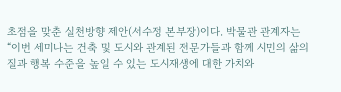초점을 맞춘 실천방향 제안(서수정 본부장)이다. 박물관 관계자는 “이번 세미나는 건축 및 도시와 관계된 전문가들과 함께 시민의 삶의 질과 행복 수준을 높일 수 있는 도시재생에 대한 가치와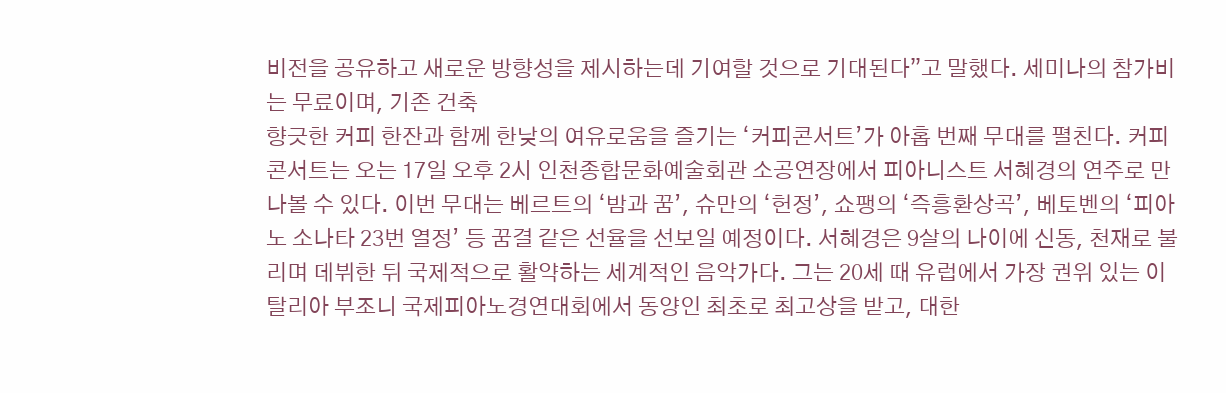비전을 공유하고 새로운 방향성을 제시하는데 기여할 것으로 기대된다”고 말했다. 세미나의 참가비는 무료이며, 기존 건축
향긋한 커피 한잔과 함께 한낮의 여유로움을 즐기는 ‘커피콘서트’가 아홉 번째 무대를 펼친다. 커피콘서트는 오는 17일 오후 2시 인천종합문화예술회관 소공연장에서 피아니스트 서혜경의 연주로 만나볼 수 있다. 이번 무대는 베르트의 ‘밤과 꿈’, 슈만의 ‘헌정’, 쇼팽의 ‘즉흥환상곡’, 베토벤의 ‘피아노 소나타 23번 열정’ 등 꿈결 같은 선율을 선보일 예정이다. 서혜경은 9살의 나이에 신동, 천재로 불리며 데뷔한 뒤 국제적으로 활약하는 세계적인 음악가다. 그는 20세 때 유럽에서 가장 권위 있는 이탈리아 부조니 국제피아노경연대회에서 동양인 최초로 최고상을 받고, 대한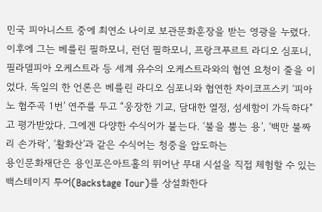민국 피아니스트 중에 최연소 나이로 보관문화훈장을 받는 영광을 누렸다. 이후에 그는 베를린 필하모니, 런던 필하모니, 프랑크푸르트 라디오 심포니, 필라델피아 오케스트라 등 세계 유수의 오케스트라와의 협연 요청이 줄을 이었다. 독일의 한 언론은 베를린 라디오 심포니와 협연한 차이코프스키 ‘피아노 협주곡 1번’ 연주를 두고 “웅장한 기교, 담대한 열정, 섬세함이 가득하다”고 평가받았다. 그에겐 다양한 수식어가 붙는다. ‘불을 뿜는 용’, ‘백만 불짜리 손가락’, ‘활화산’과 같은 수식어는 청중을 압도하는
용인문화재단은 용인포은아트홀의 뛰어난 무대 시설을 직접 체험할 수 있는 백스테이지 투어(Backstage Tour)를 상설화한다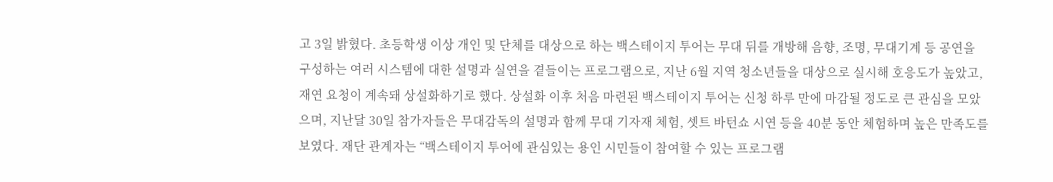고 3일 밝혔다. 초등학생 이상 개인 및 단체를 대상으로 하는 백스테이지 투어는 무대 뒤를 개방해 음향, 조명, 무대기계 등 공연을 구성하는 여러 시스템에 대한 설명과 실연을 곁들이는 프로그램으로, 지난 6월 지역 청소년들을 대상으로 실시해 호응도가 높았고, 재연 요청이 계속돼 상설화하기로 했다. 상설화 이후 처음 마련된 백스테이지 투어는 신청 하루 만에 마감될 정도로 큰 관심을 모았으며, 지난달 30일 참가자들은 무대감독의 설명과 함께 무대 기자재 체험, 셋트 바턴쇼 시연 등을 40분 동안 체험하며 높은 만족도를 보였다. 재단 관계자는 “백스테이지 투어에 관심있는 용인 시민들이 참여할 수 있는 프로그램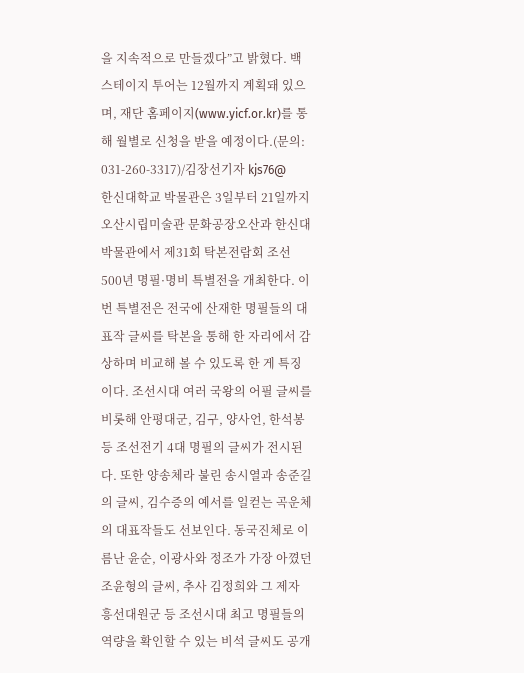을 지속적으로 만들겠다”고 밝혔다. 백스테이지 투어는 12월까지 계획돼 있으며, 재단 홈페이지(www.yicf.or.kr)를 통해 월별로 신청을 받을 예정이다.(문의: 031-260-3317)/김장선기자 kjs76@
한신대학교 박물관은 3일부터 21일까지 오산시립미술관 문화공장오산과 한신대 박물관에서 제31회 탁본전람회 조선 500년 명필·명비 특별전을 개최한다. 이번 특별전은 전국에 산재한 명필들의 대표작 글씨를 탁본을 통해 한 자리에서 감상하며 비교해 볼 수 있도록 한 게 특징이다. 조선시대 여러 국왕의 어필 글씨를 비롯해 안평대군, 김구, 양사언, 한석봉 등 조선전기 4대 명필의 글씨가 전시된다. 또한 양송체라 불린 송시열과 송준길의 글씨, 김수증의 예서를 일컫는 곡운체의 대표작들도 선보인다. 동국진체로 이름난 윤순, 이광사와 정조가 가장 아꼈던 조윤형의 글씨, 추사 김정희와 그 제자 흥선대원군 등 조선시대 최고 명필들의 역량을 확인할 수 있는 비석 글씨도 공개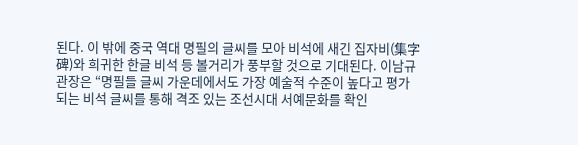된다. 이 밖에 중국 역대 명필의 글씨를 모아 비석에 새긴 집자비(集字碑)와 희귀한 한글 비석 등 볼거리가 풍부할 것으로 기대된다. 이남규 관장은 “명필들 글씨 가운데에서도 가장 예술적 수준이 높다고 평가되는 비석 글씨를 통해 격조 있는 조선시대 서예문화를 확인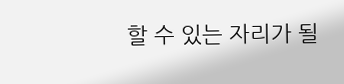할 수 있는 자리가 될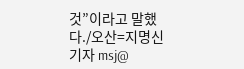것”이라고 말했다./오산=지명신기자 msj@